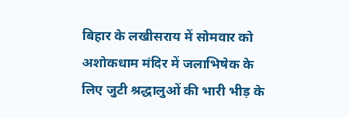बिहार के लखीसराय में सोमवार को अशोकधाम मंदिर में जलाभिषेक के लिए जुटी श्रद्धालुओं की भारी भीड़ के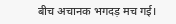बीच अचानक भगदड़ मच गई।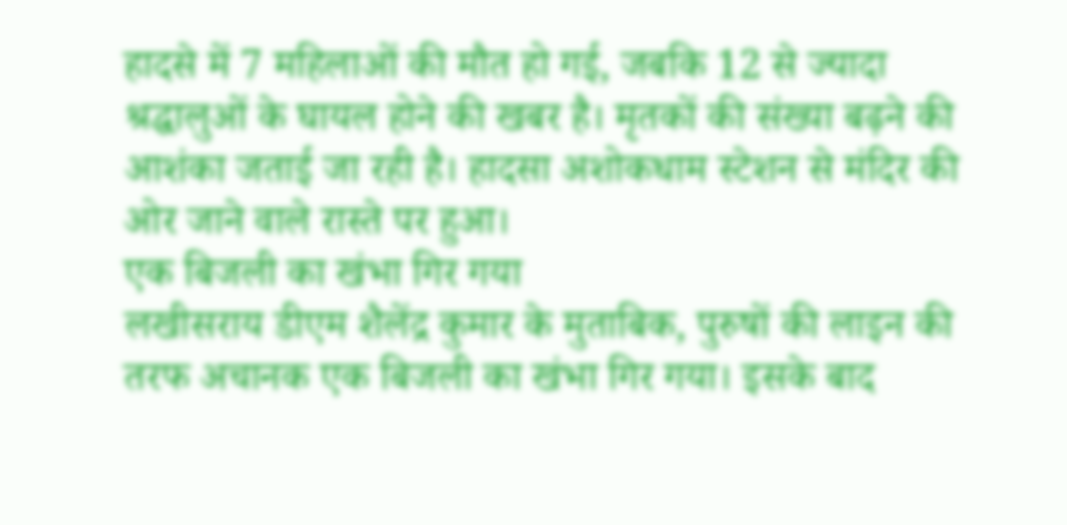हादसे में 7 महिलाओं की मौत हो गई, जबकि 12 से ज्यादा श्रद्धालुओं के घायल होने की खबर है। मृतकों की संख्या बढ़ने की आशंका जताई जा रही है। हादसा अशोकधाम स्टेशन से मंदिर की ओर जाने वाले रास्ते पर हुआ।
एक बिजली का खंभा गिर गया
लखीसराय डीएम शैलेंद्र कुमार के मुताबिक, पुरुषों की लाइन की तरफ अचानक एक बिजली का खंभा गिर गया। इसके बाद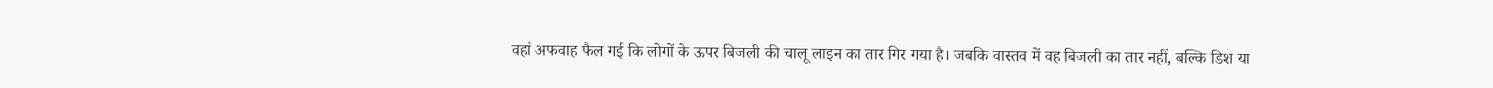वहां अफवाह फैल गई कि लोगों के ऊपर बिजली की चालू लाइन का तार गिर गया है। जबकि वास्तव में वह बिजली का तार नहीं, बल्कि डिश या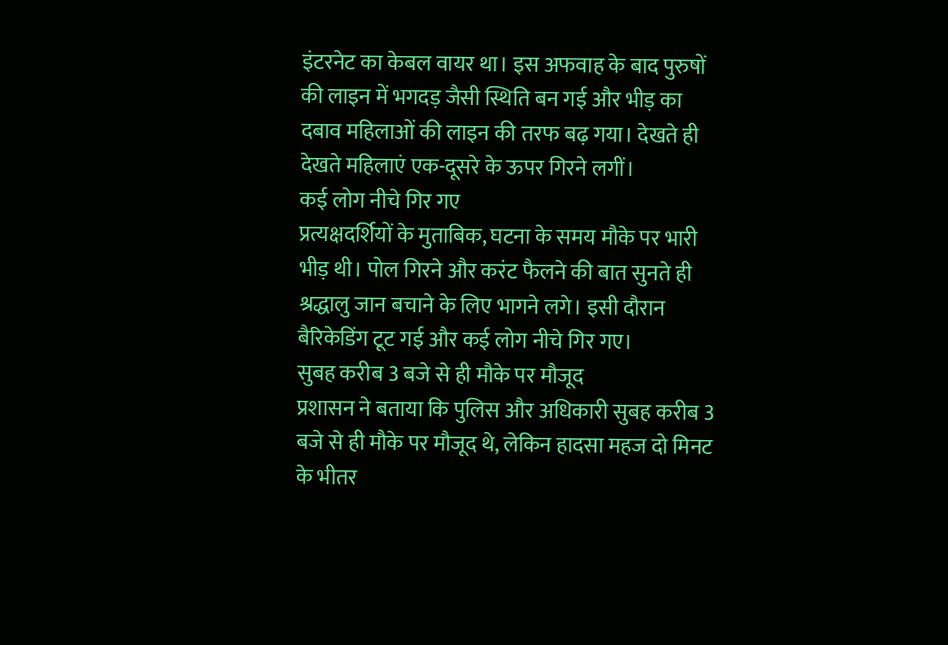इंटरनेट का केबल वायर था। इस अफवाह के बाद पुरुषों की लाइन में भगदड़ जैसी स्थिति बन गई और भीड़ का दबाव महिलाओं की लाइन की तरफ बढ़ गया। देखते ही देखते महिलाएं एक-दूसरे के ऊपर गिरने लगीं।
कई लोग नीचे गिर गए
प्रत्यक्षदर्शियों के मुताबिक, घटना के समय मौके पर भारी भीड़ थी। पोल गिरने और करंट फैलने की बात सुनते ही श्रद्धालु जान बचाने के लिए भागने लगे। इसी दौरान बैरिकेडिंग टूट गई और कई लोग नीचे गिर गए।
सुबह करीब 3 बजे से ही मौके पर मौजूद
प्रशासन ने बताया कि पुलिस और अधिकारी सुबह करीब 3 बजे से ही मौके पर मौजूद थे, लेकिन हादसा महज दो मिनट के भीतर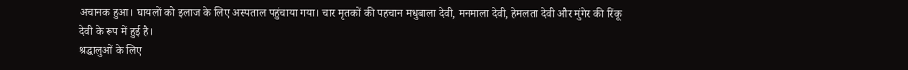अचानक हुआ। घायलों को इलाज के लिए अस्पताल पहुंचाया गया। चार मृतकों की पहचान मधुबाला देवी, मनमाला देवी, हेमलता देवी और मुंगेर की रिंकू देवी के रूप में हुई है।
श्रद्धालुओं के लिए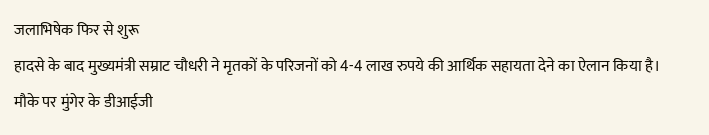जलाभिषेक फिर से शुरू
हादसे के बाद मुख्यमंत्री सम्राट चौधरी ने मृतकों के परिजनों को 4-4 लाख रुपये की आर्थिक सहायता देने का ऐलान किया है। मौके पर मुंगेर के डीआईजी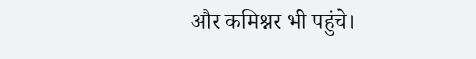और कमिश्नर भी पहुंचे।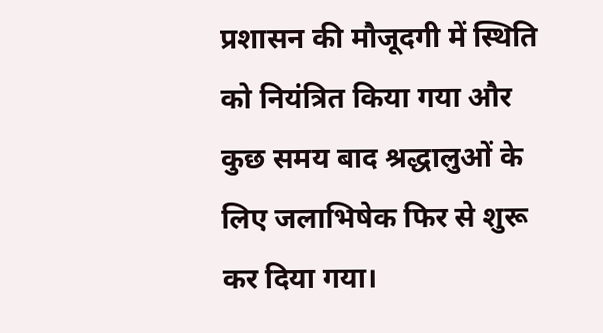प्रशासन की मौजूदगी में स्थिति को नियंत्रित किया गया और कुछ समय बाद श्रद्धालुओं के लिए जलाभिषेक फिर से शुरू कर दिया गया।